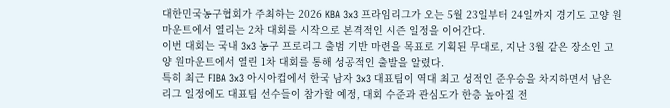대한민국농구협회가 주최하는 2026 KBA 3x3 프라임리그가 오는 5월 23일부터 24일까지 경기도 고양 원마운트에서 열리는 2차 대회를 시작으로 본격적인 시즌 일정을 이어간다.
이번 대회는 국내 3x3 농구 프로리그 출범 기반 마련을 목표로 기획된 무대로, 지난 3월 같은 장소인 고양 원마운트에서 열린 1차 대회를 통해 성공적인 출발을 알렸다.
특히 최근 FIBA 3x3 아시아컵에서 한국 남자 3x3 대표팀이 역대 최고 성적인 준우승을 차지하면서 남은 리그 일정에도 대표팀 선수들이 참가할 예정, 대회 수준과 관심도가 한층 높아질 전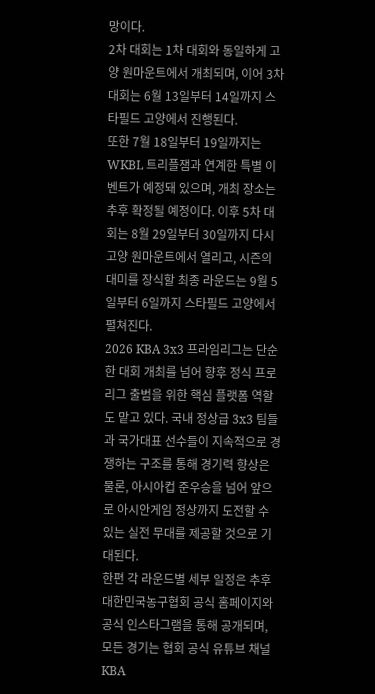망이다.
2차 대회는 1차 대회와 동일하게 고양 원마운트에서 개최되며, 이어 3차 대회는 6월 13일부터 14일까지 스타필드 고양에서 진행된다.
또한 7월 18일부터 19일까지는 WKBL 트리플잼과 연계한 특별 이벤트가 예정돼 있으며, 개최 장소는 추후 확정될 예정이다. 이후 5차 대회는 8월 29일부터 30일까지 다시 고양 원마운트에서 열리고, 시즌의 대미를 장식할 최종 라운드는 9월 5일부터 6일까지 스타필드 고양에서 펼쳐진다.
2026 KBA 3x3 프라임리그는 단순한 대회 개최를 넘어 향후 정식 프로리그 출범을 위한 핵심 플랫폼 역할도 맡고 있다. 국내 정상급 3x3 팀들과 국가대표 선수들이 지속적으로 경쟁하는 구조를 통해 경기력 향상은 물론, 아시아컵 준우승을 넘어 앞으로 아시안게임 정상까지 도전할 수 있는 실전 무대를 제공할 것으로 기대된다.
한편 각 라운드별 세부 일정은 추후 대한민국농구협회 공식 홈페이지와 공식 인스타그램을 통해 공개되며, 모든 경기는 협회 공식 유튜브 채널 KBA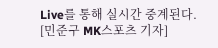Live를 통해 실시간 중계된다.
[민준구 MK스포츠 기자]